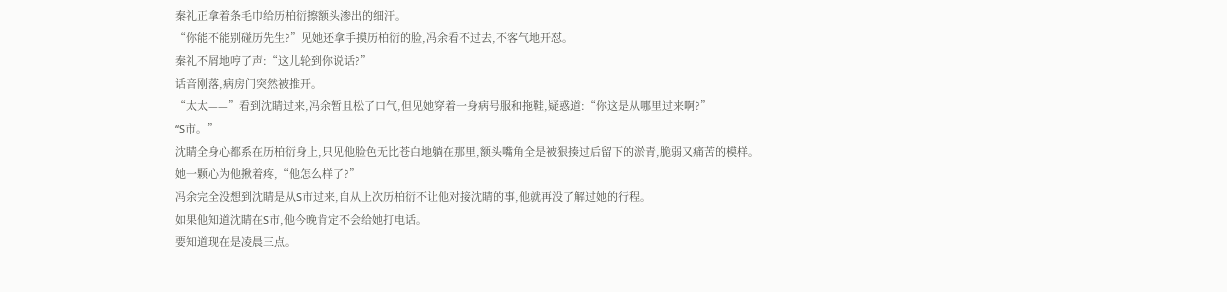秦礼正拿着条毛巾给历柏衍擦额头渗出的细汗。
“你能不能别碰历先生?”见她还拿手摸历柏衍的脸,冯余看不过去,不客气地开怼。
秦礼不屑地哼了声:“这儿轮到你说话?”
话音刚落,病房门突然被推开。
“太太——”看到沈睛过来,冯余暂且松了口气,但见她穿着一身病号服和拖鞋,疑惑道:“你这是从哪里过来啊?”
“S市。”
沈睛全身心都系在历柏衍身上,只见他脸色无比苍白地躺在那里,额头嘴角全是被狠揍过后留下的淤青,脆弱又痛苦的模样。
她一颗心为他揪着疼,“他怎么样了?”
冯余完全没想到沈睛是从S市过来,自从上次历柏衍不让他对接沈睛的事,他就再没了解过她的行程。
如果他知道沈睛在S市,他今晚肯定不会给她打电话。
要知道现在是凌晨三点。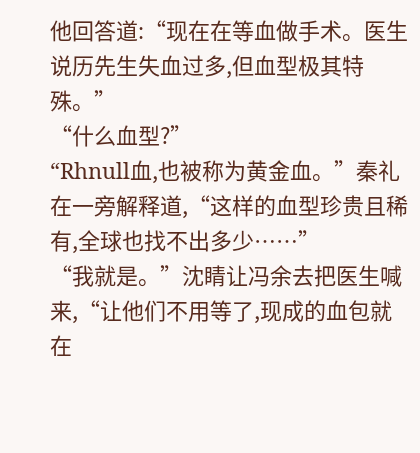他回答道:“现在在等血做手术。医生说历先生失血过多,但血型极其特殊。”
“什么血型?”
“Rhnull血,也被称为黄金血。”秦礼在一旁解释道,“这样的血型珍贵且稀有,全球也找不出多少……”
“我就是。”沈睛让冯余去把医生喊来,“让他们不用等了,现成的血包就在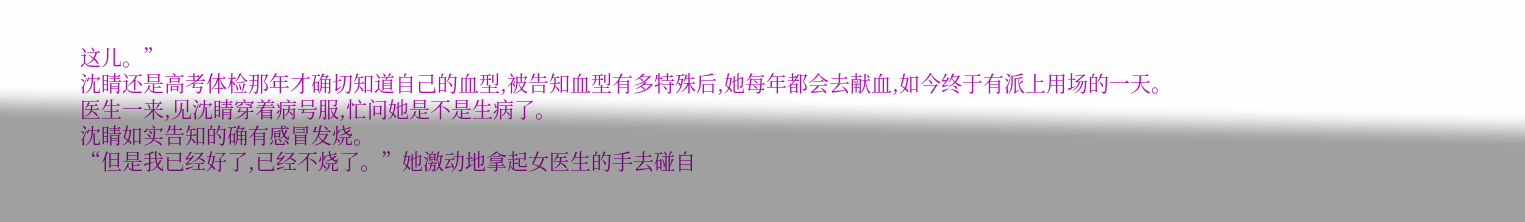这儿。”
沈睛还是高考体检那年才确切知道自己的血型,被告知血型有多特殊后,她每年都会去献血,如今终于有派上用场的一天。
医生一来,见沈睛穿着病号服,忙问她是不是生病了。
沈睛如实告知的确有感冒发烧。
“但是我已经好了,已经不烧了。”她激动地拿起女医生的手去碰自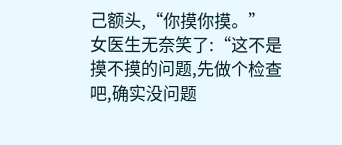己额头,“你摸你摸。”
女医生无奈笑了:“这不是摸不摸的问题,先做个检查吧,确实没问题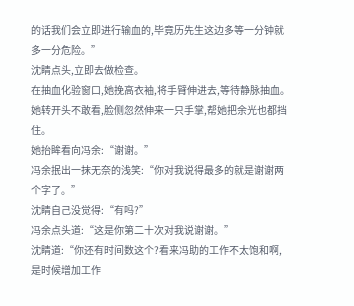的话我们会立即进行输血的,毕竟历先生这边多等一分钟就多一分危险。”
沈睛点头,立即去做检查。
在抽血化验窗口,她挽高衣袖,将手臂伸进去,等待静脉抽血。
她转开头不敢看,脸侧忽然伸来一只手掌,帮她把余光也都挡住。
她抬眸看向冯余:“谢谢。”
冯余抿出一抹无奈的浅笑:“你对我说得最多的就是谢谢两个字了。”
沈睛自己没觉得:“有吗?”
冯余点头道:“这是你第二十次对我说谢谢。”
沈睛道:“你还有时间数这个?看来冯助的工作不太饱和啊,是时候增加工作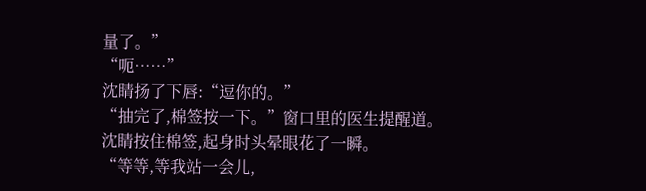量了。”
“呃……”
沈睛扬了下唇:“逗你的。”
“抽完了,棉签按一下。”窗口里的医生提醒道。
沈睛按住棉签,起身时头晕眼花了一瞬。
“等等,等我站一会儿,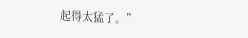起得太猛了。”